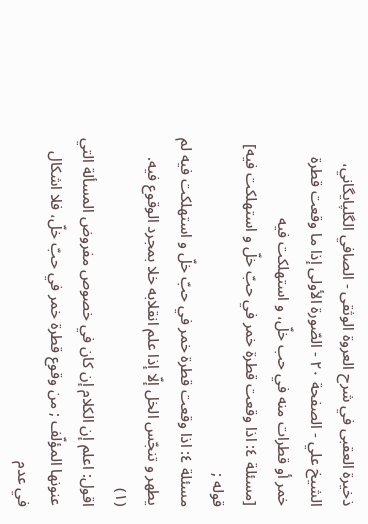ذخيرة العقبى في شرح العروة الوثقى - الصافي الگلپايگاني، الشيخ علي - الصفحة ٢٠ - الصّورة الأولى إذا ما وقعت قطرة خمر أو قطرات منه في حب خلّ، و استهلكت فيه
[مسئلة ٤: اذا وقعت قطرة خمر في حبّ خلّ و استهلكت فيه]
قوله ;
مسئلة ٤: اذا وقعت قطرة خمر في حبّ خلّ و استهلكت فيه لم يطهر و تنجّس الخل إلّا إذا علم انقلابه خلا بمجرد الوقوع فيه.
(١)
اقول: اعلم إن الكلام إن كان في خصوص مفروض المسألة التي عنونها المؤلّف ; من وقوع قطرة خمر في حبّ خلّ، فلا اشكال في عدم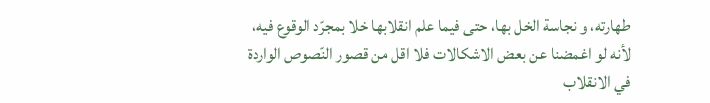طهارته، و نجاسة الخل بها، حتى فيما علم انقلابها خلا بمجرّد الوقوع فيه، لأنه لو اغمضنا عن بعض الاشكالات فلا اقل من قصور النّصوص الواردة في الانقلاب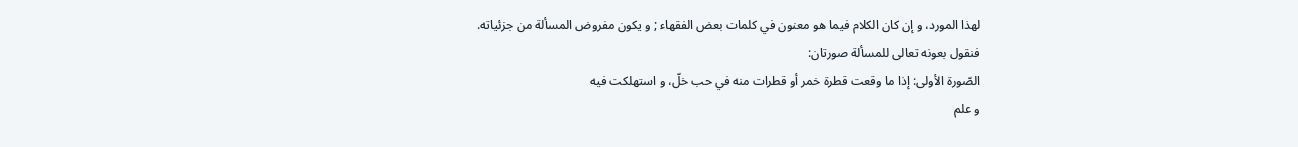لهذا المورد، و إن كان الكلام فيما هو معنون في كلمات بعض الفقهاء ; و يكون مفروض المسألة من جزئياته.
فنقول بعونه تعالى للمسألة صورتان:
الصّورة الأولى: إذا ما وقعت قطرة خمر أو قطرات منه في حب خلّ، و استهلكت فيه
و علم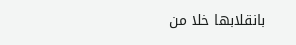بانقلابها خلا من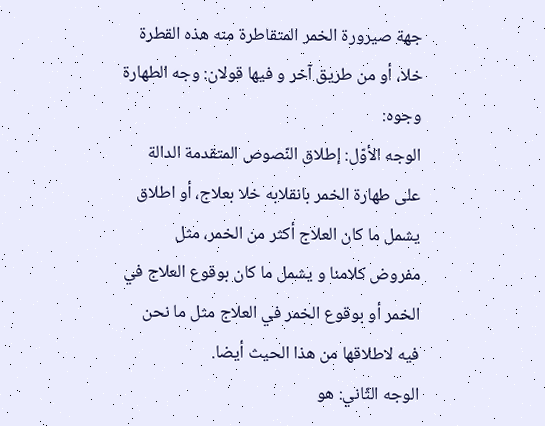جهة صيرورة الخمر المتقاطرة منه هذه القطرة خلا، أو من طريق آخر و فيها قولان: وجه الطهارة وجوه:
الوجه الأوّل: إطلاق النّصوص المتقدمة الدالة على طهارة الخمر بانقلابه خلا بعلاج، أو اطلاق يشمل ما كان العلاج أكثر من الخمر، مثل مفروض كلامنا و يشمل ما كان بوقوع العلاج في الخمر أو بوقوع الخمر في العلاج مثل ما نحن فيه لاطلاقها من هذا الحيث أيضا.
الوجه الثّاني: هو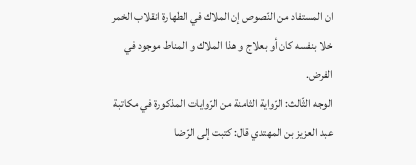ان المستفاد من النّصوص إن الملاك في الطهارة انقلاب الخمر خلا بنفسه كان أو بعلاج و هذا الملاك و المناط موجود في الفرض.
الوجه الثّالث: الرّواية الثامنة من الرّوايات المذكورة في مكاتبة عبد العزيز بن المهتدي قال: كتبت إلى الرّضا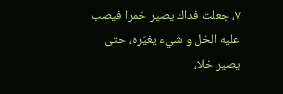٧، جعلت فداك يصير خمرا فيصب عليه الخل و شيء يغيّره، حتى يصير خلا،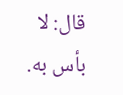قال: لا بأس به.